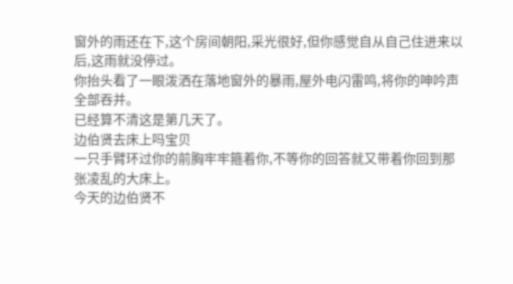窗外的雨还在下,这个房间朝阳,采光很好,但你感觉自从自己住进来以后,这雨就没停过。
你抬头看了一眼泼洒在落地窗外的暴雨,屋外电闪雷鸣,将你的呻吟声全部吞并。
已经算不清这是第几天了。
边伯贤去床上吗宝贝
一只手臂环过你的前胸牢牢箍着你,不等你的回答就又带着你回到那张凌乱的大床上。
今天的边伯贤不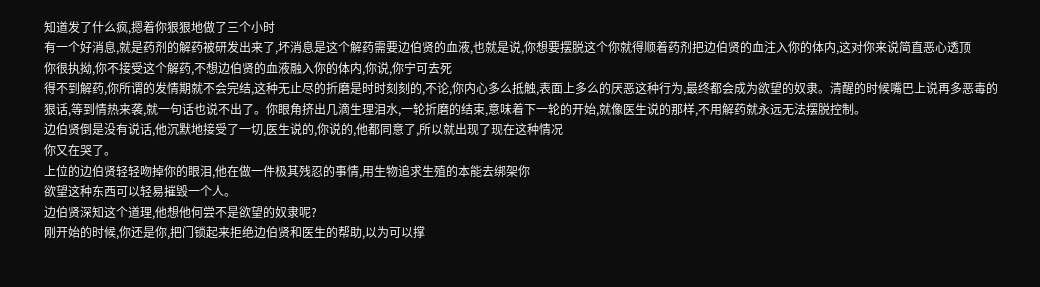知道发了什么疯,摁着你狠狠地做了三个小时
有一个好消息,就是药剂的解药被研发出来了,坏消息是这个解药需要边伯贤的血液,也就是说,你想要摆脱这个你就得顺着药剂把边伯贤的血注入你的体内,这对你来说简直恶心透顶
你很执拗,你不接受这个解药,不想边伯贤的血液融入你的体内,你说,你宁可去死
得不到解药,你所谓的发情期就不会完结,这种无止尽的折磨是时时刻刻的,不论,你内心多么抵触,表面上多么的厌恶这种行为,最终都会成为欲望的奴隶。清醒的时候嘴巴上说再多恶毒的狠话,等到情热来袭,就一句话也说不出了。你眼角挤出几滴生理泪水,一轮折磨的结束,意味着下一轮的开始,就像医生说的那样,不用解药就永远无法摆脱控制。
边伯贤倒是没有说话,他沉默地接受了一切,医生说的,你说的,他都同意了,所以就出现了现在这种情况
你又在哭了。
上位的边伯贤轻轻吻掉你的眼泪,他在做一件极其残忍的事情,用生物追求生殖的本能去绑架你
欲望这种东西可以轻易摧毁一个人。
边伯贤深知这个道理,他想他何尝不是欲望的奴隶呢?
刚开始的时候,你还是你,把门锁起来拒绝边伯贤和医生的帮助,以为可以撑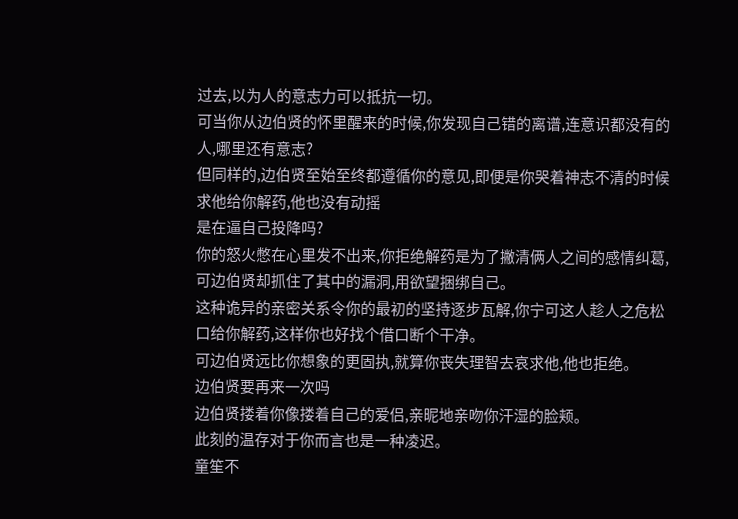过去,以为人的意志力可以抵抗一切。
可当你从边伯贤的怀里醒来的时候,你发现自己错的离谱,连意识都没有的人,哪里还有意志?
但同样的,边伯贤至始至终都遵循你的意见,即便是你哭着神志不清的时候求他给你解药,他也没有动摇
是在逼自己投降吗?
你的怒火憋在心里发不出来,你拒绝解药是为了撇清俩人之间的感情纠葛,可边伯贤却抓住了其中的漏洞,用欲望捆绑自己。
这种诡异的亲密关系令你的最初的坚持逐步瓦解,你宁可这人趁人之危松口给你解药,这样你也好找个借口断个干净。
可边伯贤远比你想象的更固执,就算你丧失理智去哀求他,他也拒绝。
边伯贤要再来一次吗
边伯贤搂着你像搂着自己的爱侣,亲昵地亲吻你汗湿的脸颊。
此刻的温存对于你而言也是一种凌迟。
童笙不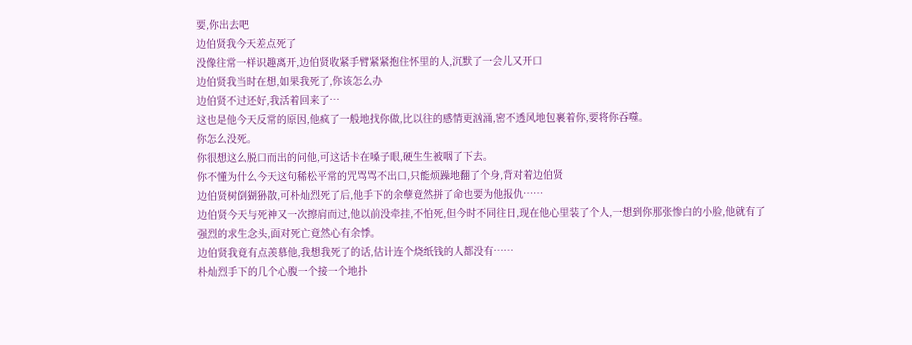要,你出去吧
边伯贤我今天差点死了
没像往常一样识趣离开,边伯贤收紧手臂紧紧抱住怀里的人,沉默了一会儿又开口
边伯贤我当时在想,如果我死了,你该怎么办
边伯贤不过还好,我活着回来了…
这也是他今天反常的原因,他疯了一般地找你做,比以往的感情更汹涌,密不透风地包裹着你,要将你吞噬。
你怎么没死。
你很想这么脱口而出的问他,可这话卡在嗓子眼,硬生生被咽了下去。
你不懂为什么今天这句稀松平常的咒骂骂不出口,只能烦躁地翻了个身,背对着边伯贤
边伯贤树倒猢狲散,可朴灿烈死了后,他手下的余孽竟然拼了命也要为他报仇……
边伯贤今天与死神又一次擦肩而过,他以前没牵挂,不怕死,但今时不同往日,现在他心里装了个人,一想到你那张惨白的小脸,他就有了强烈的求生念头,面对死亡竟然心有余悸。
边伯贤我竟有点羡慕他,我想我死了的话,估计连个烧纸钱的人都没有……
朴灿烈手下的几个心腹一个接一个地扑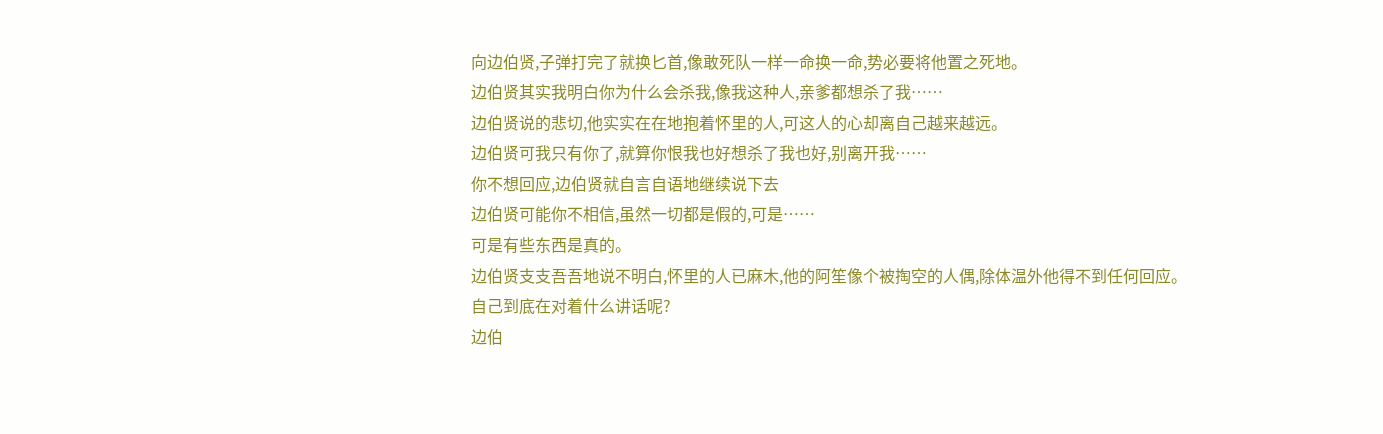向边伯贤,子弹打完了就换匕首,像敢死队一样一命换一命,势必要将他置之死地。
边伯贤其实我明白你为什么会杀我,像我这种人,亲爹都想杀了我……
边伯贤说的悲切,他实实在在地抱着怀里的人,可这人的心却离自己越来越远。
边伯贤可我只有你了,就算你恨我也好想杀了我也好,别离开我……
你不想回应,边伯贤就自言自语地继续说下去
边伯贤可能你不相信,虽然一切都是假的,可是……
可是有些东西是真的。
边伯贤支支吾吾地说不明白,怀里的人已麻木,他的阿笙像个被掏空的人偶,除体温外他得不到任何回应。
自己到底在对着什么讲话呢?
边伯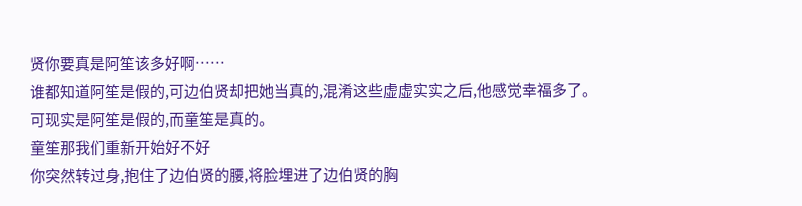贤你要真是阿笙该多好啊……
谁都知道阿笙是假的,可边伯贤却把她当真的,混淆这些虚虚实实之后,他感觉幸福多了。
可现实是阿笙是假的,而童笙是真的。
童笙那我们重新开始好不好
你突然转过身,抱住了边伯贤的腰,将脸埋进了边伯贤的胸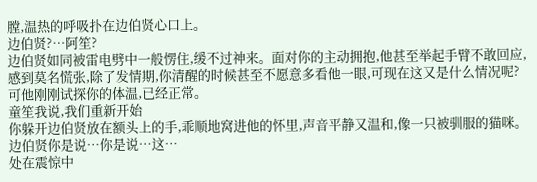膛,温热的呼吸扑在边伯贤心口上。
边伯贤?…阿笙?
边伯贤如同被雷电劈中一般愣住,缓不过神来。面对你的主动拥抱,他甚至举起手臂不敢回应,感到莫名慌张,除了发情期,你清醒的时候甚至不愿意多看他一眼,可现在这又是什么情况呢?
可他刚刚试探你的体温,已经正常。
童笙我说,我们重新开始
你躲开边伯贤放在额头上的手,乖顺地窝进他的怀里,声音平静又温和,像一只被驯服的猫咪。
边伯贤你是说…你是说…这…
处在震惊中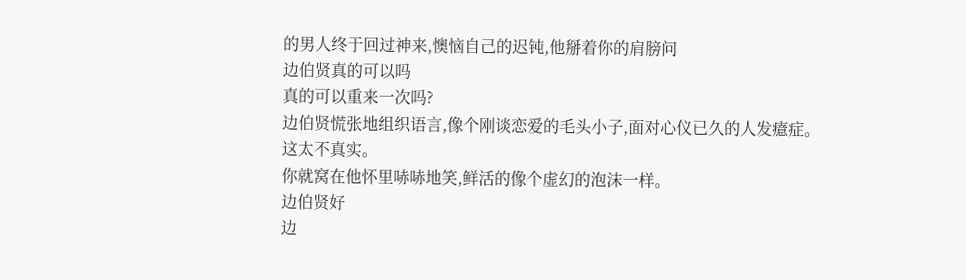的男人终于回过神来,懊恼自己的迟钝,他掰着你的肩膀问
边伯贤真的可以吗
真的可以重来一次吗?
边伯贤慌张地组织语言,像个刚谈恋爱的毛头小子,面对心仪已久的人发癔症。
这太不真实。
你就窝在他怀里哧哧地笑,鲜活的像个虚幻的泡沫一样。
边伯贤好
边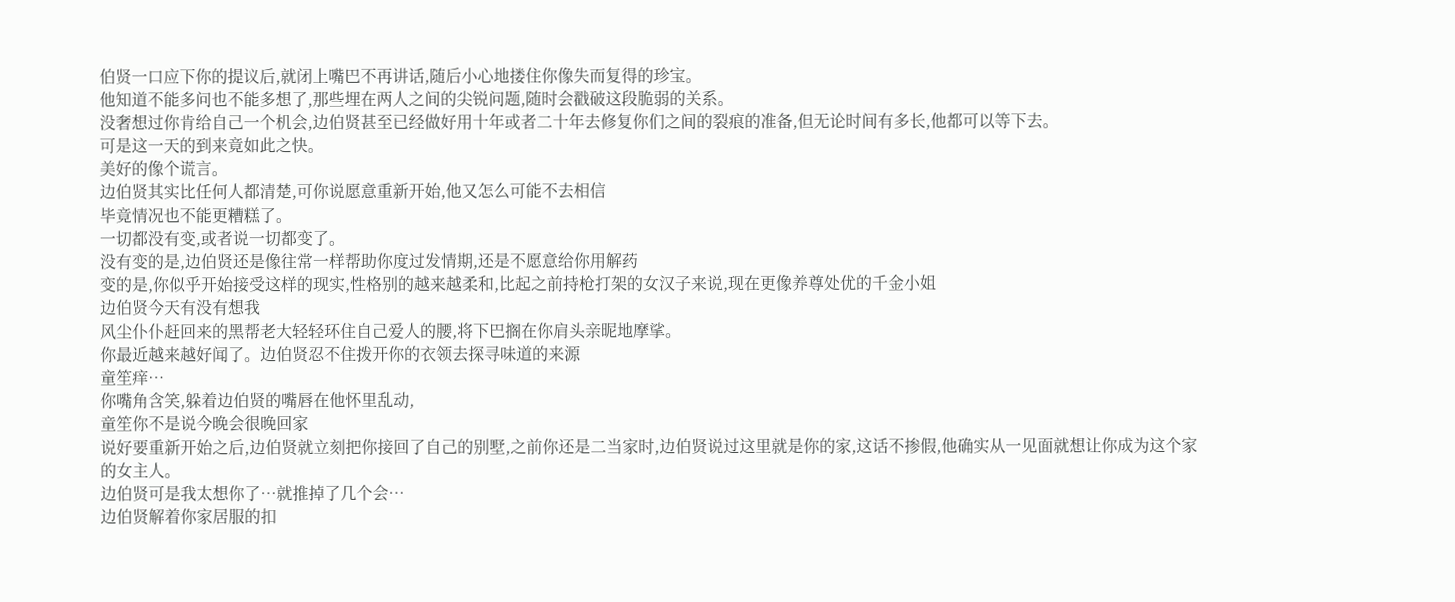伯贤一口应下你的提议后,就闭上嘴巴不再讲话,随后小心地搂住你像失而复得的珍宝。
他知道不能多问也不能多想了,那些埋在两人之间的尖锐问题,随时会戳破这段脆弱的关系。
没奢想过你肯给自己一个机会,边伯贤甚至已经做好用十年或者二十年去修复你们之间的裂痕的准备,但无论时间有多长,他都可以等下去。
可是这一天的到来竟如此之快。
美好的像个谎言。
边伯贤其实比任何人都清楚,可你说愿意重新开始,他又怎么可能不去相信
毕竟情况也不能更糟糕了。
一切都没有变,或者说一切都变了。
没有变的是,边伯贤还是像往常一样帮助你度过发情期,还是不愿意给你用解药
变的是,你似乎开始接受这样的现实,性格别的越来越柔和,比起之前持枪打架的女汉子来说,现在更像养尊处优的千金小姐
边伯贤今天有没有想我
风尘仆仆赶回来的黑帮老大轻轻环住自己爱人的腰,将下巴搁在你肩头亲昵地摩挲。
你最近越来越好闻了。边伯贤忍不住拨开你的衣领去探寻味道的来源
童笙痒…
你嘴角含笑,躲着边伯贤的嘴唇在他怀里乱动,
童笙你不是说今晚会很晚回家
说好要重新开始之后,边伯贤就立刻把你接回了自己的别墅,之前你还是二当家时,边伯贤说过这里就是你的家,这话不掺假,他确实从一见面就想让你成为这个家的女主人。
边伯贤可是我太想你了…就推掉了几个会…
边伯贤解着你家居服的扣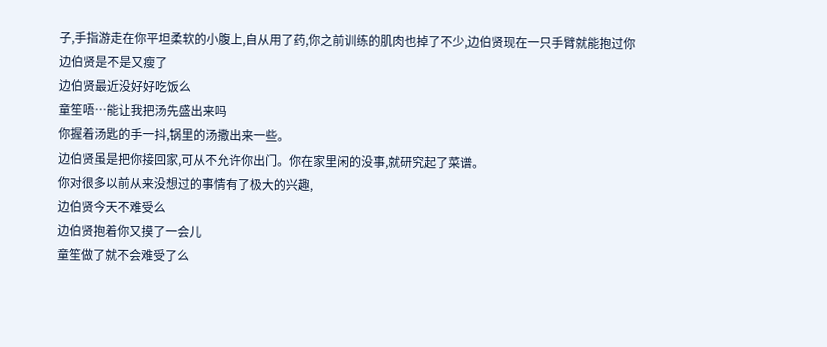子,手指游走在你平坦柔软的小腹上,自从用了药,你之前训练的肌肉也掉了不少,边伯贤现在一只手臂就能抱过你
边伯贤是不是又瘦了
边伯贤最近没好好吃饭么
童笙唔…能让我把汤先盛出来吗
你握着汤匙的手一抖,锅里的汤撒出来一些。
边伯贤虽是把你接回家,可从不允许你出门。你在家里闲的没事,就研究起了菜谱。
你对很多以前从来没想过的事情有了极大的兴趣,
边伯贤今天不难受么
边伯贤抱着你又摸了一会儿
童笙做了就不会难受了么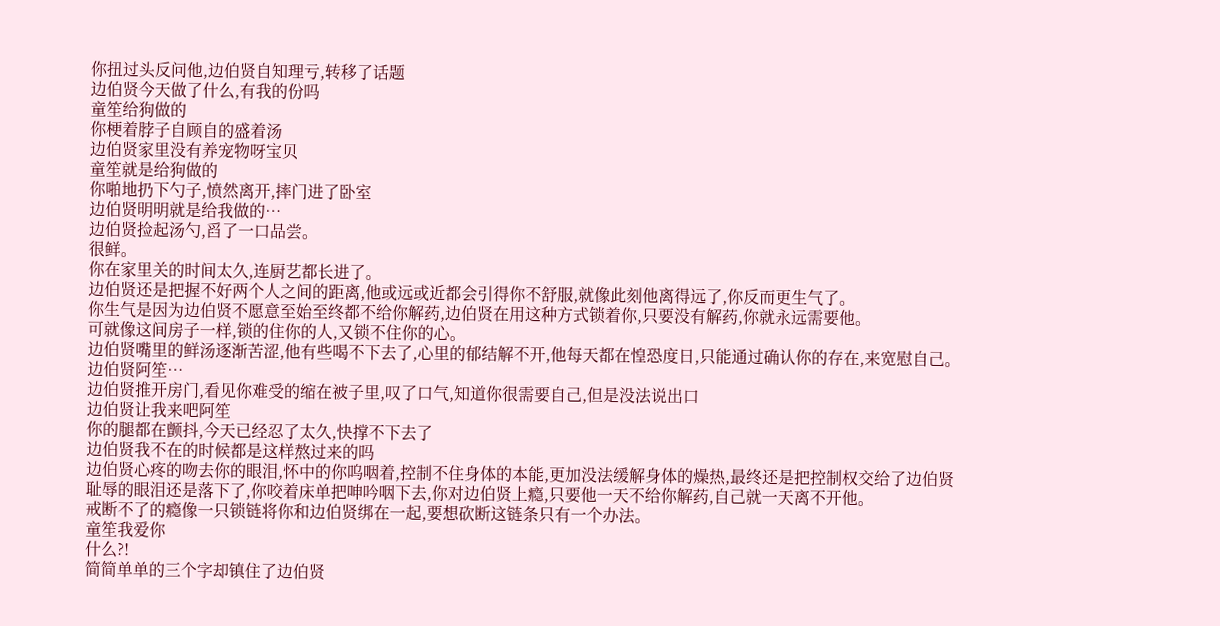你扭过头反问他,边伯贤自知理亏,转移了话题
边伯贤今天做了什么,有我的份吗
童笙给狗做的
你梗着脖子自顾自的盛着汤
边伯贤家里没有养宠物呀宝贝
童笙就是给狗做的
你啪地扔下勺子,愤然离开,摔门进了卧室
边伯贤明明就是给我做的…
边伯贤捡起汤勺,舀了一口品尝。
很鲜。
你在家里关的时间太久,连厨艺都长进了。
边伯贤还是把握不好两个人之间的距离,他或远或近都会引得你不舒服,就像此刻他离得远了,你反而更生气了。
你生气是因为边伯贤不愿意至始至终都不给你解药,边伯贤在用这种方式锁着你,只要没有解药,你就永远需要他。
可就像这间房子一样,锁的住你的人,又锁不住你的心。
边伯贤嘴里的鲜汤逐渐苦涩,他有些喝不下去了,心里的郁结解不开,他每天都在惶恐度日,只能通过确认你的存在,来宽慰自己。
边伯贤阿笙…
边伯贤推开房门,看见你难受的缩在被子里,叹了口气,知道你很需要自己,但是没法说出口
边伯贤让我来吧阿笙
你的腿都在颤抖,今天已经忍了太久,快撑不下去了
边伯贤我不在的时候都是这样熬过来的吗
边伯贤心疼的吻去你的眼泪,怀中的你呜咽着,控制不住身体的本能,更加没法缓解身体的燥热,最终还是把控制权交给了边伯贤
耻辱的眼泪还是落下了,你咬着床单把呻吟咽下去,你对边伯贤上瘾,只要他一天不给你解药,自己就一天离不开他。
戒断不了的瘾像一只锁链将你和边伯贤绑在一起,要想砍断这链条只有一个办法。
童笙我爱你
什么?!
简简单单的三个字却镇住了边伯贤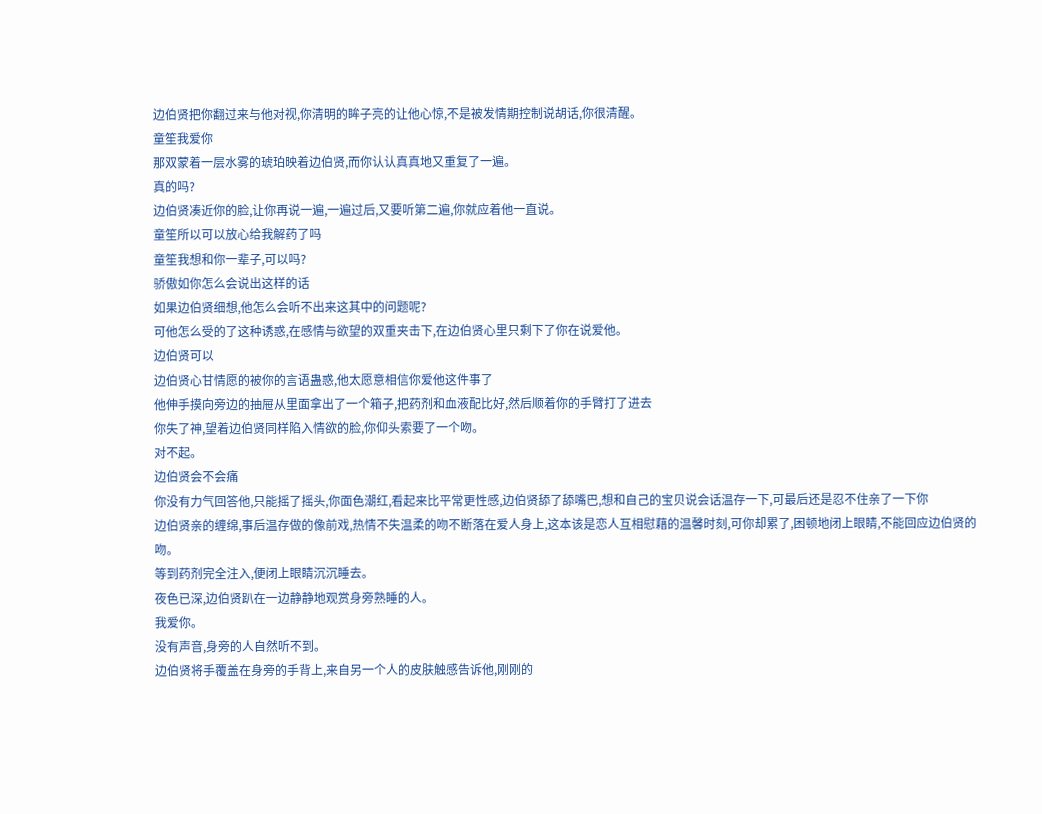边伯贤把你翻过来与他对视,你清明的眸子亮的让他心惊,不是被发情期控制说胡话,你很清醒。
童笙我爱你
那双蒙着一层水雾的琥珀映着边伯贤,而你认认真真地又重复了一遍。
真的吗?
边伯贤凑近你的脸,让你再说一遍,一遍过后,又要听第二遍,你就应着他一直说。
童笙所以可以放心给我解药了吗
童笙我想和你一辈子,可以吗?
骄傲如你怎么会说出这样的话
如果边伯贤细想,他怎么会听不出来这其中的问题呢?
可他怎么受的了这种诱惑,在感情与欲望的双重夹击下,在边伯贤心里只剩下了你在说爱他。
边伯贤可以
边伯贤心甘情愿的被你的言语蛊惑,他太愿意相信你爱他这件事了
他伸手摸向旁边的抽屉从里面拿出了一个箱子,把药剂和血液配比好,然后顺着你的手臂打了进去
你失了神,望着边伯贤同样陷入情欲的脸,你仰头索要了一个吻。
对不起。
边伯贤会不会痛
你没有力气回答他,只能摇了摇头,你面色潮红,看起来比平常更性感,边伯贤舔了舔嘴巴,想和自己的宝贝说会话温存一下,可最后还是忍不住亲了一下你
边伯贤亲的缠绵,事后温存做的像前戏,热情不失温柔的吻不断落在爱人身上,这本该是恋人互相慰藉的温馨时刻,可你却累了,困顿地闭上眼睛,不能回应边伯贤的吻。
等到药剂完全注入,便闭上眼睛沉沉睡去。
夜色已深,边伯贤趴在一边静静地观赏身旁熟睡的人。
我爱你。
没有声音,身旁的人自然听不到。
边伯贤将手覆盖在身旁的手背上,来自另一个人的皮肤触感告诉他,刚刚的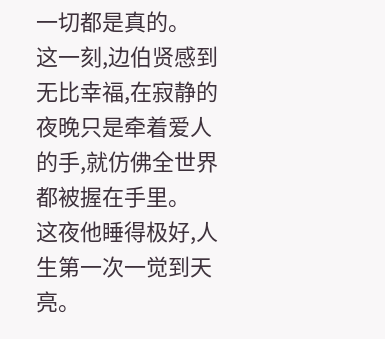一切都是真的。
这一刻,边伯贤感到无比幸福,在寂静的夜晚只是牵着爱人的手,就仿佛全世界都被握在手里。
这夜他睡得极好,人生第一次一觉到天亮。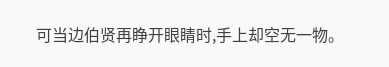可当边伯贤再睁开眼睛时,手上却空无一物。